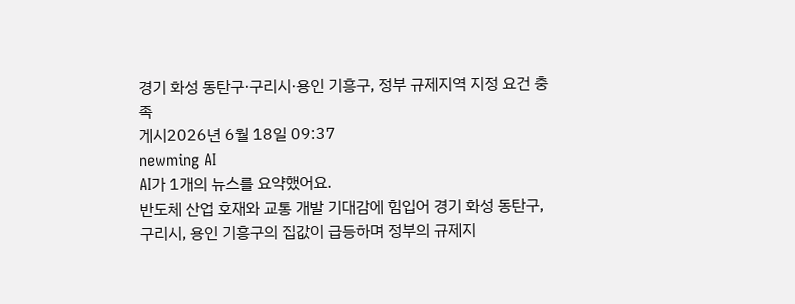경기 화성 동탄구·구리시·용인 기흥구, 정부 규제지역 지정 요건 충족
게시2026년 6월 18일 09:37
newming AI
AI가 1개의 뉴스를 요약했어요.
반도체 산업 호재와 교통 개발 기대감에 힘입어 경기 화성 동탄구, 구리시, 용인 기흥구의 집값이 급등하며 정부의 규제지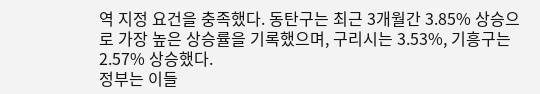역 지정 요건을 충족했다. 동탄구는 최근 3개월간 3.85% 상승으로 가장 높은 상승률을 기록했으며, 구리시는 3.53%, 기흥구는 2.57% 상승했다.
정부는 이들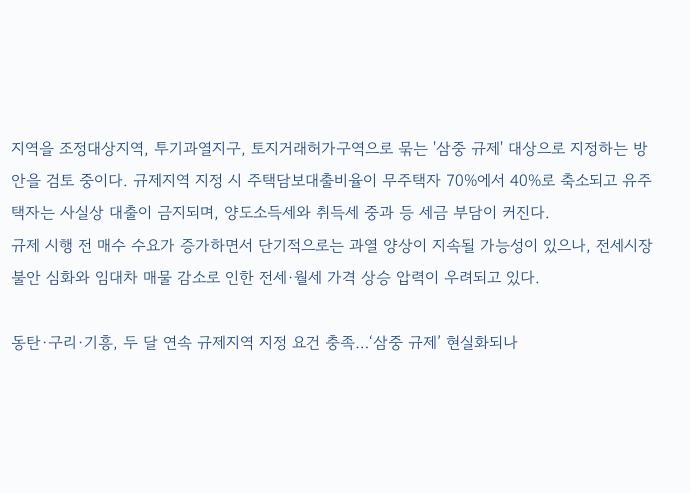지역을 조정대상지역, 투기과열지구, 토지거래허가구역으로 묶는 '삼중 규제' 대상으로 지정하는 방안을 검토 중이다. 규제지역 지정 시 주택담보대출비율이 무주택자 70%에서 40%로 축소되고 유주택자는 사실상 대출이 금지되며, 양도소득세와 취득세 중과 등 세금 부담이 커진다.
규제 시행 전 매수 수요가 증가하면서 단기적으로는 과열 양상이 지속될 가능성이 있으나, 전세시장 불안 심화와 임대차 매물 감소로 인한 전세·월세 가격 상승 압력이 우려되고 있다.

동탄·구리·기흥, 두 달 연속 규제지역 지정 요건 충족…‘삼중 규제’ 현실화되나